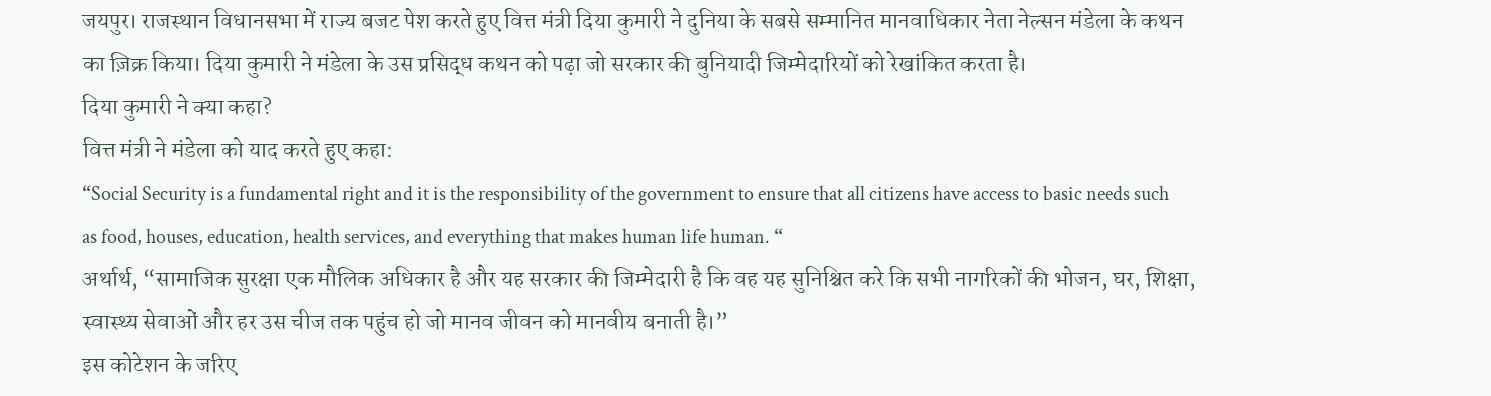जयपुर। राजस्थान विधानसभा में राज्य बजट पेश करते हुए वित्त मंत्री दिया कुमारी ने दुनिया के सबसे सम्मानित मानवाधिकार नेता नेल्सन मंडेला के कथन का ज़िक्र किया। दिया कुमारी ने मंडेला के उस प्रसिद्ध कथन को पढ़ा जो सरकार की बुनियादी जिम्मेदारियों को रेखांकित करता है।
दिया कुमारी ने क्या कहा?
वित्त मंत्री ने मंडेला को याद करते हुए कहा:
“Social Security is a fundamental right and it is the responsibility of the government to ensure that all citizens have access to basic needs such as food, houses, education, health services, and everything that makes human life human. “
अर्थार्थ, “सामाजिक सुरक्षा एक मौलिक अधिकार है और यह सरकार की जिम्मेदारी है कि वह यह सुनिश्चित करे कि सभी नागरिकों की भोजन, घर, शिक्षा, स्वास्थ्य सेवाओं और हर उस चीज तक पहुंच हो जो मानव जीवन को मानवीय बनाती है।”
इस कोटेशन के जरिए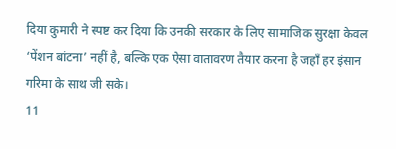दिया कुमारी ने स्पष्ट कर दिया कि उनकी सरकार के लिए सामाजिक सुरक्षा केवल ‘पेंशन बांटना’ नहीं है, बल्कि एक ऐसा वातावरण तैयार करना है जहाँ हर इंसान गरिमा के साथ जी सके।
11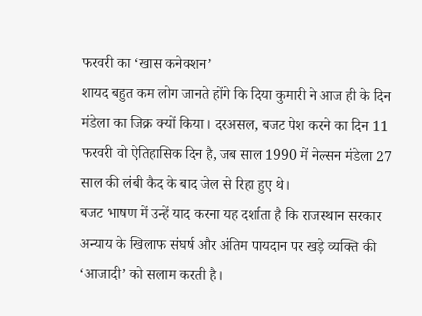फरवरी का ‘खास कनेक्शन’
शायद बहुत कम लोग जानते होंगे कि दिया कुमारी ने आज ही के दिन मंडेला का जिक्र क्यों किया। दरअसल, बजट पेश करने का दिन 11 फरवरी वो ऐतिहासिक दिन है, जब साल 1990 में नेल्सन मंडेला 27 साल की लंबी कैद के बाद जेल से रिहा हुए थे।
बजट भाषण में उन्हें याद करना यह दर्शाता है कि राजस्थान सरकार अन्याय के खिलाफ संघर्ष और अंतिम पायदान पर खड़े व्यक्ति की ‘आजादी’ को सलाम करती है।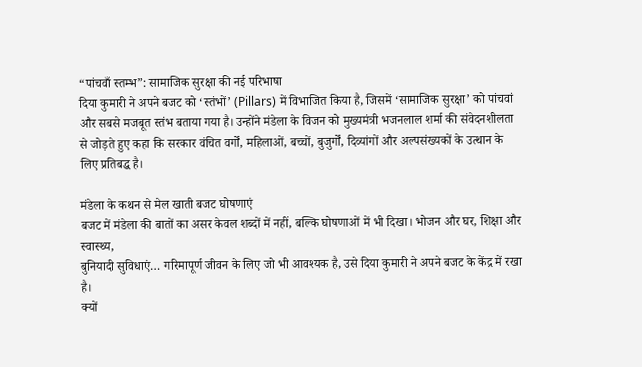“पांचवाँ स्तम्भ”: सामाजिक सुरक्षा की नई परिभाषा
दिया कुमारी ने अपने बजट को ‘स्तंभों’ (Pillars) में विभाजित किया है, जिसमें ‘सामाजिक सुरक्षा’ को पांचवां और सबसे मजबूत स्तंभ बताया गया है। उन्होंने मंडेला के विजन को मुख्यमंत्री भजनलाल शर्मा की संवेदनशीलता से जोड़ते हुए कहा कि सरकार वंचित वर्गों, महिलाओं, बच्चों, बुजुर्गों, दिव्यांगों और अल्पसंख्यकों के उत्थान के लिए प्रतिबद्ध है।

मंडेला के कथन से मेल खाती बजट घोषणाएं
बजट में मंडेला की बातों का असर केवल शब्दों में नहीं, बल्कि घोषणाओं में भी दिखा। भोजन और घर, शिक्षा और स्वास्थ्य,
बुनियादी सुविधाएं… गरिमापूर्ण जीवन के लिए जो भी आवश्यक है, उसे दिया कुमारी ने अपने बजट के केंद्र में रखा है।
क्यों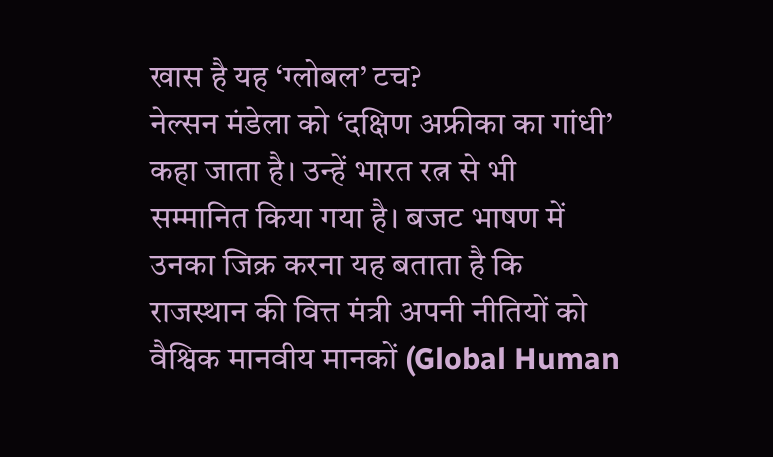खास है यह ‘ग्लोबल’ टच?
नेल्सन मंडेला को ‘दक्षिण अफ्रीका का गांधी’ कहा जाता है। उन्हें भारत रत्न से भी सम्मानित किया गया है। बजट भाषण में उनका जिक्र करना यह बताता है कि राजस्थान की वित्त मंत्री अपनी नीतियों को वैश्विक मानवीय मानकों (Global Human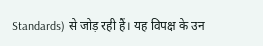Standards) से जोड़ रही हैं। यह विपक्ष के उन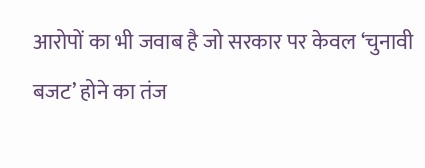आरोपों का भी जवाब है जो सरकार पर केवल ‘चुनावी बजट’ होने का तंज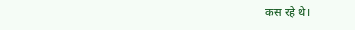कस रहे थे।